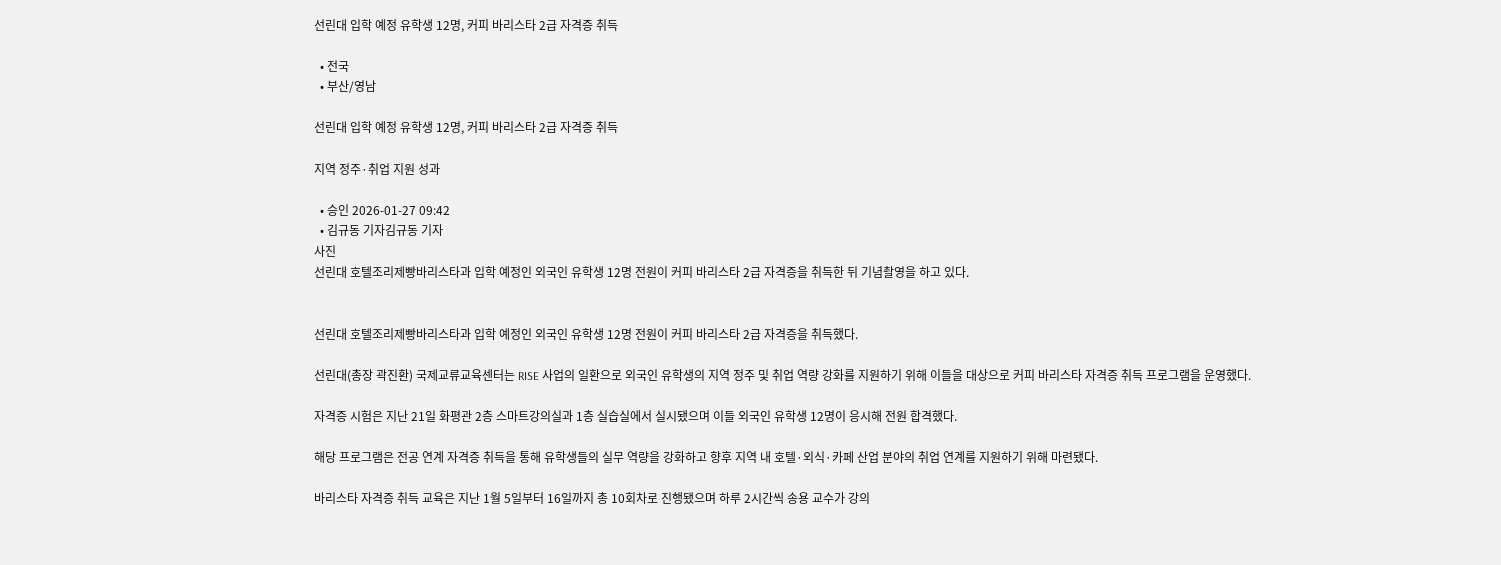선린대 입학 예정 유학생 12명, 커피 바리스타 2급 자격증 취득

  • 전국
  • 부산/영남

선린대 입학 예정 유학생 12명, 커피 바리스타 2급 자격증 취득

지역 정주·취업 지원 성과

  • 승인 2026-01-27 09:42
  • 김규동 기자김규동 기자
사진
선린대 호텔조리제빵바리스타과 입학 예정인 외국인 유학생 12명 전원이 커피 바리스타 2급 자격증을 취득한 뒤 기념촬영을 하고 있다.


선린대 호텔조리제빵바리스타과 입학 예정인 외국인 유학생 12명 전원이 커피 바리스타 2급 자격증을 취득했다.

선린대(총장 곽진환) 국제교류교육센터는 RISE 사업의 일환으로 외국인 유학생의 지역 정주 및 취업 역량 강화를 지원하기 위해 이들을 대상으로 커피 바리스타 자격증 취득 프로그램을 운영했다.

자격증 시험은 지난 21일 화평관 2층 스마트강의실과 1층 실습실에서 실시됐으며 이들 외국인 유학생 12명이 응시해 전원 합격했다.

해당 프로그램은 전공 연계 자격증 취득을 통해 유학생들의 실무 역량을 강화하고 향후 지역 내 호텔·외식·카페 산업 분야의 취업 연계를 지원하기 위해 마련됐다.

바리스타 자격증 취득 교육은 지난 1월 5일부터 16일까지 총 10회차로 진행됐으며 하루 2시간씩 송용 교수가 강의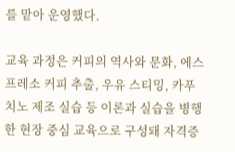를 맡아 운영했다.

교육 과정은 커피의 역사와 문화, 에스프레소 커피 추출, 우유 스티밍, 카푸치노 제조 실습 등 이론과 실습을 병행한 현장 중심 교육으로 구성돼 자격증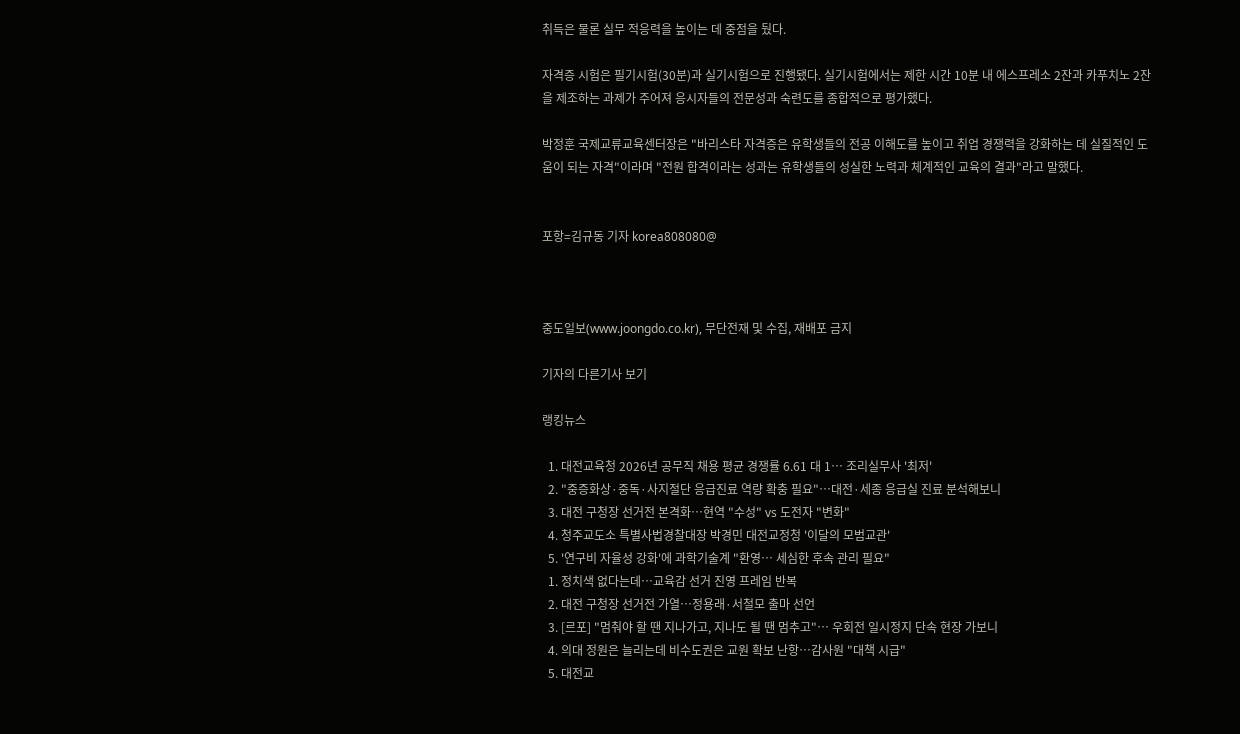취득은 물론 실무 적응력을 높이는 데 중점을 뒀다.

자격증 시험은 필기시험(30분)과 실기시험으로 진행됐다. 실기시험에서는 제한 시간 10분 내 에스프레소 2잔과 카푸치노 2잔을 제조하는 과제가 주어져 응시자들의 전문성과 숙련도를 종합적으로 평가했다.

박정훈 국제교류교육센터장은 "바리스타 자격증은 유학생들의 전공 이해도를 높이고 취업 경쟁력을 강화하는 데 실질적인 도움이 되는 자격"이라며 "전원 합격이라는 성과는 유학생들의 성실한 노력과 체계적인 교육의 결과"라고 말했다.


포항=김규동 기자 korea808080@



중도일보(www.joongdo.co.kr), 무단전재 및 수집, 재배포 금지

기자의 다른기사 보기

랭킹뉴스

  1. 대전교육청 2026년 공무직 채용 평균 경쟁률 6.61 대 1… 조리실무사 '최저'
  2. "중증화상·중독·사지절단 응급진료 역량 확충 필요"…대전·세종 응급실 진료 분석해보니
  3. 대전 구청장 선거전 본격화…현역 "수성" vs 도전자 "변화"
  4. 청주교도소 특별사법경찰대장 박경민 대전교정청 '이달의 모범교관'
  5. '연구비 자율성 강화'에 과학기술계 "환영… 세심한 후속 관리 필요"
  1. 정치색 없다는데…교육감 선거 진영 프레임 반복
  2. 대전 구청장 선거전 가열…정용래·서철모 출마 선언
  3. [르포] "멈춰야 할 땐 지나가고, 지나도 될 땐 멈추고"… 우회전 일시정지 단속 현장 가보니
  4. 의대 정원은 늘리는데 비수도권은 교원 확보 난항…감사원 "대책 시급"
  5. 대전교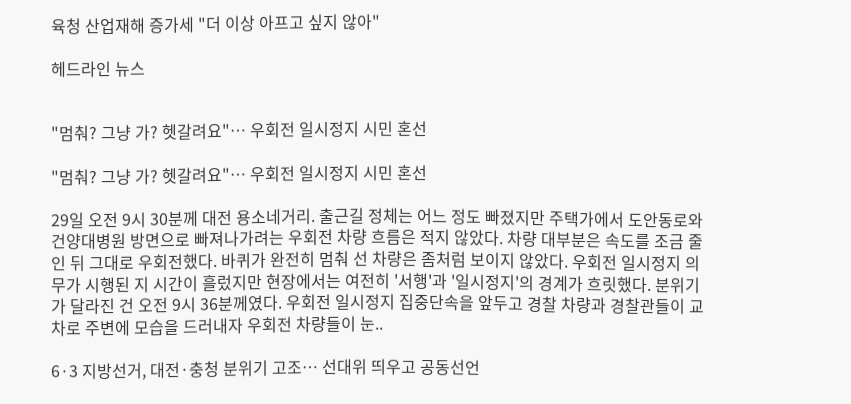육청 산업재해 증가세 "더 이상 아프고 싶지 않아"

헤드라인 뉴스


"멈춰? 그냥 가? 헷갈려요"… 우회전 일시정지 시민 혼선

"멈춰? 그냥 가? 헷갈려요"… 우회전 일시정지 시민 혼선

29일 오전 9시 30분께 대전 용소네거리. 출근길 정체는 어느 정도 빠졌지만 주택가에서 도안동로와 건양대병원 방면으로 빠져나가려는 우회전 차량 흐름은 적지 않았다. 차량 대부분은 속도를 조금 줄인 뒤 그대로 우회전했다. 바퀴가 완전히 멈춰 선 차량은 좀처럼 보이지 않았다. 우회전 일시정지 의무가 시행된 지 시간이 흘렀지만 현장에서는 여전히 '서행'과 '일시정지'의 경계가 흐릿했다. 분위기가 달라진 건 오전 9시 36분께였다. 우회전 일시정지 집중단속을 앞두고 경찰 차량과 경찰관들이 교차로 주변에 모습을 드러내자 우회전 차량들이 눈..

6·3 지방선거, 대전·충청 분위기 고조… 선대위 띄우고 공동선언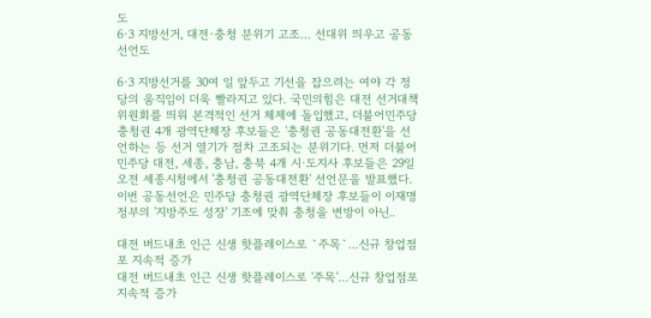도
6·3 지방선거, 대전·충청 분위기 고조… 선대위 띄우고 공동선언도

6·3 지방선거를 30여 일 앞두고 기선을 잡으려는 여야 각 정당의 움직임이 더욱 빨라지고 있다. 국민의힘은 대전 선거대책위원회를 띄워 본격적인 선거 체제에 돌입했고, 더불어민주당 충청권 4개 광역단체장 후보들은 '충청권 공동대전환'을 선언하는 등 선거 열기가 점차 고조되는 분위기다. 먼저 더불어민주당 대전, 세종, 충남, 충북 4개 시·도지사 후보들은 29일 오전 세종시청에서 '충청권 공동대전환' 선언문을 발표했다. 이번 공동선언은 민주당 충청권 광역단체장 후보들이 이재명 정부의 '지방주도 성장' 기조에 맞춰 충청을 변방이 아닌..

대전 버드내초 인근 신생 핫플레이스로 `주목`…신규 창업점포 지속적 증가
대전 버드내초 인근 신생 핫플레이스로 '주목'…신규 창업점포 지속적 증가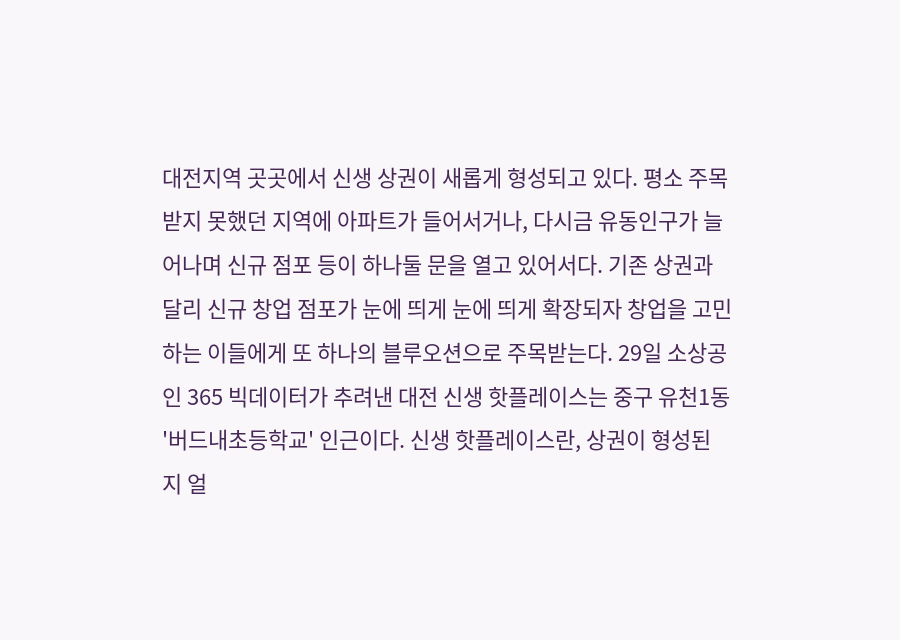대전지역 곳곳에서 신생 상권이 새롭게 형성되고 있다. 평소 주목받지 못했던 지역에 아파트가 들어서거나, 다시금 유동인구가 늘어나며 신규 점포 등이 하나둘 문을 열고 있어서다. 기존 상권과 달리 신규 창업 점포가 눈에 띄게 눈에 띄게 확장되자 창업을 고민하는 이들에게 또 하나의 블루오션으로 주목받는다. 29일 소상공인 365 빅데이터가 추려낸 대전 신생 핫플레이스는 중구 유천1동 '버드내초등학교' 인근이다. 신생 핫플레이스란, 상권이 형성된 지 얼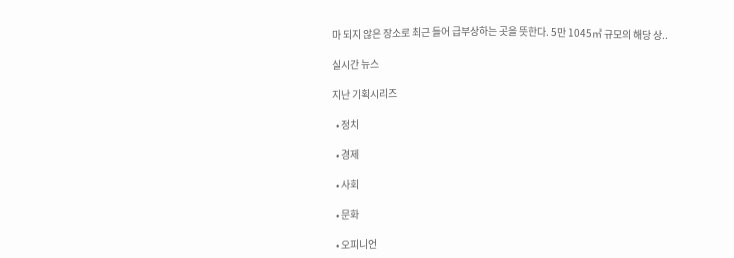마 되지 않은 장소로 최근 들어 급부상하는 곳을 뜻한다. 5만 1045㎡ 규모의 해당 상..

실시간 뉴스

지난 기획시리즈

  • 정치

  • 경제

  • 사회

  • 문화

  • 오피니언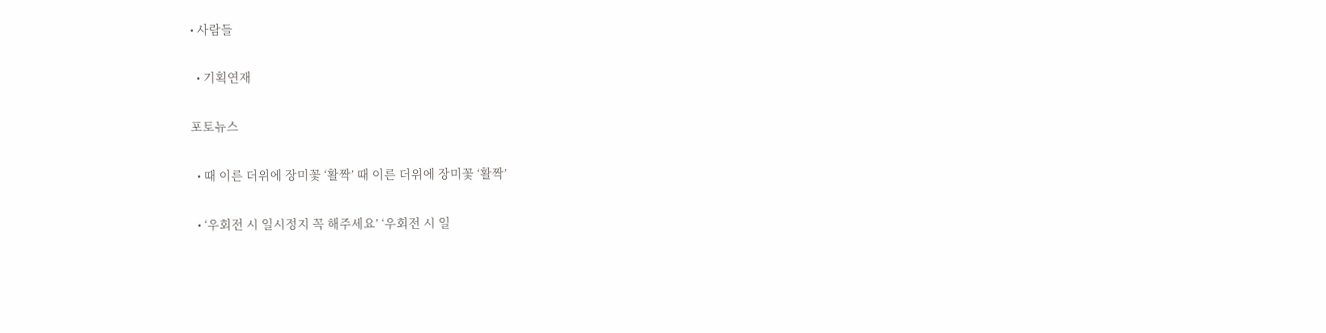• 사람들

  • 기획연재

포토뉴스

  • 때 이른 더위에 장미꽃 ‘활짝’ 때 이른 더위에 장미꽃 ‘활짝’

  • ‘우회전 시 일시정지 꼭 해주세요’ ‘우회전 시 일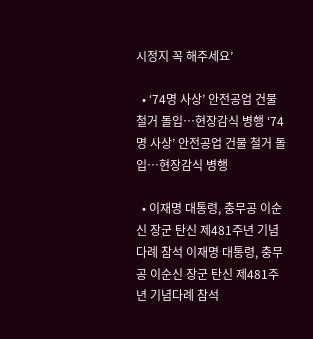시정지 꼭 해주세요’

  • ‘74명 사상’ 안전공업 건물 철거 돌입…현장감식 병행 ‘74명 사상’ 안전공업 건물 철거 돌입…현장감식 병행

  • 이재명 대통령, 충무공 이순신 장군 탄신 제481주년 기념다례 참석 이재명 대통령, 충무공 이순신 장군 탄신 제481주년 기념다례 참석